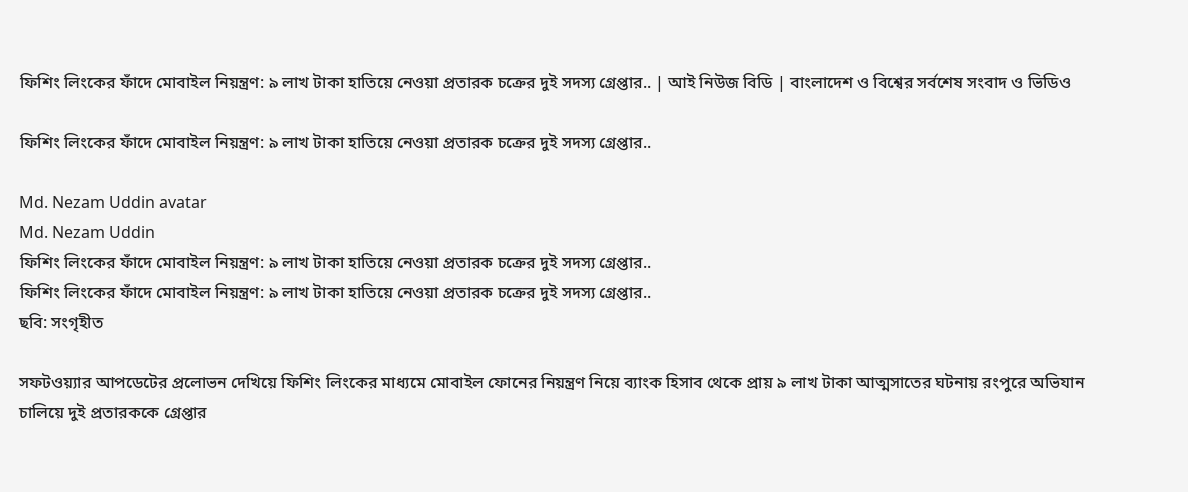ফিশিং লিংকের ফাঁদে মোবাইল নিয়ন্ত্রণ: ৯ লাখ টাকা হাতিয়ে নেওয়া প্রতারক চক্রের দুই সদস্য গ্রেপ্তার.. | আই নিউজ বিডি | বাংলাদেশ ও বিশ্বের সর্বশেষ সংবাদ ও ভিডিও

ফিশিং লিংকের ফাঁদে মোবাইল নিয়ন্ত্রণ: ৯ লাখ টাকা হাতিয়ে নেওয়া প্রতারক চক্রের দুই সদস্য গ্রেপ্তার..

Md. Nezam Uddin avatar
Md. Nezam Uddin
ফিশিং লিংকের ফাঁদে মোবাইল নিয়ন্ত্রণ: ৯ লাখ টাকা হাতিয়ে নেওয়া প্রতারক চক্রের দুই সদস্য গ্রেপ্তার..
ফিশিং লিংকের ফাঁদে মোবাইল নিয়ন্ত্রণ: ৯ লাখ টাকা হাতিয়ে নেওয়া প্রতারক চক্রের দুই সদস্য গ্রেপ্তার..
ছবি: সংগৃহীত

সফটওয়্যার আপডেটের প্রলোভন দেখিয়ে ফিশিং লিংকের মাধ্যমে মোবাইল ফোনের নিয়ন্ত্রণ নিয়ে ব্যাংক হিসাব থেকে প্রায় ৯ লাখ টাকা আত্মসাতের ঘটনায় রংপুরে অভিযান চালিয়ে দুই প্রতারককে গ্রেপ্তার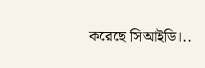করেছে সিআইডি।..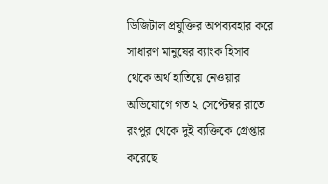ডিজিটাল প্রযুক্তির অপব্যবহার করে সাধারণ মানুষের ব্যাংক হিসাব থেকে অর্থ হাতিয়ে নেওয়ার অভিযোগে গত ২ সেপ্টেম্বর রাতে রংপুর থেকে দুই ব্যক্তিকে গ্রেপ্তার করেছে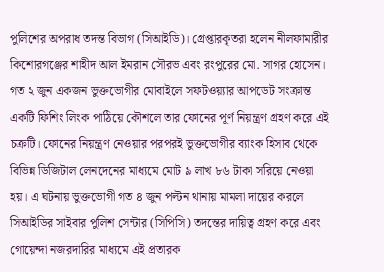পুলিশের অপরাধ তদন্ত বিভাগ (সিআইডি)। গ্রেপ্তারকৃতরা হলেন নীলফামারীর কিশোরগঞ্জের শাহীদ আল ইমরান সৌরভ এবং রংপুরের মো. সাগর হোসেন। গত ২ জুন একজন ভুক্তভোগীর মোবাইলে সফটওয়্যার আপডেট সংক্রান্ত একটি ফিশিং লিংক পাঠিয়ে কৌশলে তার ফোনের পূর্ণ নিয়ন্ত্রণ গ্রহণ করে এই চক্রটি। ফোনের নিয়ন্ত্রণ নেওয়ার পরপরই ভুক্তভোগীর ব্যাংক হিসাব থেকে বিভিন্ন ডিজিটাল লেনদেনের মাধ্যমে মোট ৯ লাখ ৮৬ টাকা সরিয়ে নেওয়া হয়। এ ঘটনায় ভুক্তভোগী গত ৪ জুন পল্টন থানায় মামলা দায়ের করলে সিআইডির সাইবার পুলিশ সেন্টার (সিপিসি) তদন্তের দায়িত্ব গ্রহণ করে এবং গোয়েন্দা নজরদারির মাধ্যমে এই প্রতারক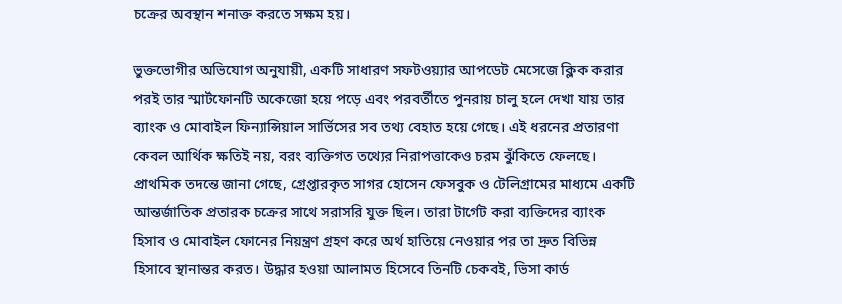চক্রের অবস্থান শনাক্ত করতে সক্ষম হয়।

ভুক্তভোগীর অভিযোগ অনুযায়ী, একটি সাধারণ সফটওয়্যার আপডেট মেসেজে ক্লিক করার পরই তার স্মার্টফোনটি অকেজো হয়ে পড়ে এবং পরবর্তীতে পুনরায় চালু হলে দেখা যায় তার ব্যাংক ও মোবাইল ফিন্যান্সিয়াল সার্ভিসের সব তথ্য বেহাত হয়ে গেছে। এই ধরনের প্রতারণা কেবল আর্থিক ক্ষতিই নয়, বরং ব্যক্তিগত তথ্যের নিরাপত্তাকেও চরম ঝুঁকিতে ফেলছে। প্রাথমিক তদন্তে জানা গেছে, গ্রেপ্তারকৃত সাগর হোসেন ফেসবুক ও টেলিগ্রামের মাধ্যমে একটি আন্তর্জাতিক প্রতারক চক্রের সাথে সরাসরি যুক্ত ছিল। তারা টার্গেট করা ব্যক্তিদের ব্যাংক হিসাব ও মোবাইল ফোনের নিয়ন্ত্রণ গ্রহণ করে অর্থ হাতিয়ে নেওয়ার পর তা দ্রুত বিভিন্ন হিসাবে স্থানান্তর করত। উদ্ধার হওয়া আলামত হিসেবে তিনটি চেকবই, ভিসা কার্ড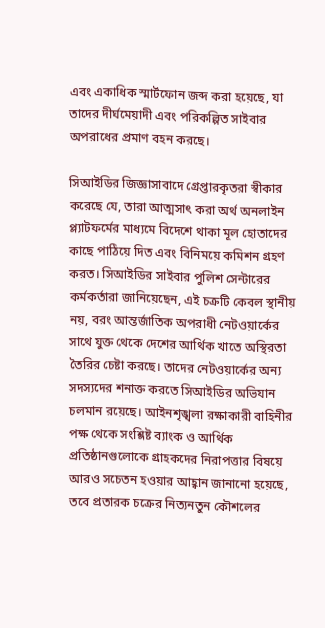এবং একাধিক স্মার্টফোন জব্দ করা হয়েছে, যা তাদের দীর্ঘমেয়াদী এবং পরিকল্পিত সাইবার অপরাধের প্রমাণ বহন করছে।

সিআইডির জিজ্ঞাসাবাদে গ্রেপ্তারকৃতরা স্বীকার করেছে যে, তারা আত্মসাৎ করা অর্থ অনলাইন প্ল্যাটফর্মের মাধ্যমে বিদেশে থাকা মূল হোতাদের কাছে পাঠিয়ে দিত এবং বিনিময়ে কমিশন গ্রহণ করত। সিআইডির সাইবার পুলিশ সেন্টারের কর্মকর্তারা জানিয়েছেন, এই চক্রটি কেবল স্থানীয় নয়, বরং আন্তর্জাতিক অপরাধী নেটওয়ার্কের সাথে যুক্ত থেকে দেশের আর্থিক খাতে অস্থিরতা তৈরির চেষ্টা করছে। তাদের নেটওয়ার্কের অন্য সদস্যদের শনাক্ত করতে সিআইডির অভিযান চলমান রয়েছে। আইনশৃঙ্খলা রক্ষাকারী বাহিনীর পক্ষ থেকে সংশ্লিষ্ট ব্যাংক ও আর্থিক প্রতিষ্ঠানগুলোকে গ্রাহকদের নিরাপত্তার বিষয়ে আরও সচেতন হওয়ার আহ্বান জানানো হয়েছে, তবে প্রতারক চক্রের নিত্যনতুন কৌশলের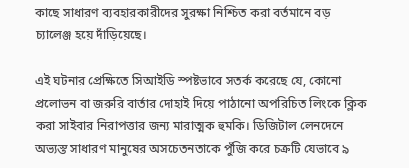কাছে সাধারণ ব্যবহারকারীদের সুরক্ষা নিশ্চিত করা বর্তমানে বড় চ্যালেঞ্জ হয়ে দাঁড়িয়েছে।

এই ঘটনার প্রেক্ষিতে সিআইডি স্পষ্টভাবে সতর্ক করেছে যে, কোনো প্রলোভন বা জরুরি বার্তার দোহাই দিয়ে পাঠানো অপরিচিত লিংকে ক্লিক করা সাইবার নিরাপত্তার জন্য মারাত্মক হুমকি। ডিজিটাল লেনদেনে অভ্যস্ত সাধারণ মানুষের অসচেতনতাকে পুঁজি করে চক্রটি যেভাবে ৯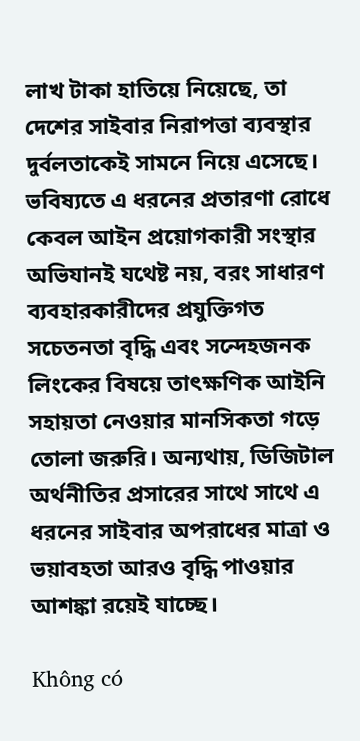লাখ টাকা হাতিয়ে নিয়েছে, তা দেশের সাইবার নিরাপত্তা ব্যবস্থার দুর্বলতাকেই সামনে নিয়ে এসেছে। ভবিষ্যতে এ ধরনের প্রতারণা রোধে কেবল আইন প্রয়োগকারী সংস্থার অভিযানই যথেষ্ট নয়, বরং সাধারণ ব্যবহারকারীদের প্রযুক্তিগত সচেতনতা বৃদ্ধি এবং সন্দেহজনক লিংকের বিষয়ে তাৎক্ষণিক আইনি সহায়তা নেওয়ার মানসিকতা গড়ে তোলা জরুরি। অন্যথায়, ডিজিটাল অর্থনীতির প্রসারের সাথে সাথে এ ধরনের সাইবার অপরাধের মাত্রা ও ভয়াবহতা আরও বৃদ্ধি পাওয়ার আশঙ্কা রয়েই যাচ্ছে।

Không có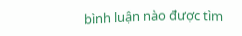bình luận nào được tìm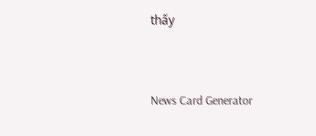thấy


News Card Generator